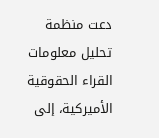دعت منظمة تحليل معلومات القراء الحقوقية الأميركية، إلى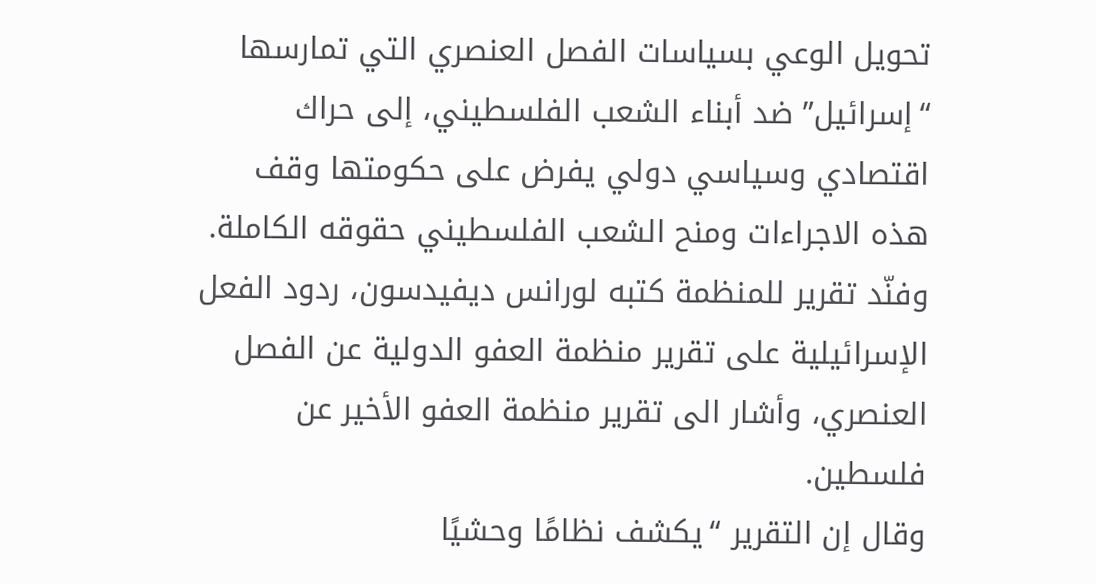تحويل الوعي بسياسات الفصل العنصري التي تمارسها “إسرائيل” ضد أبناء الشعب الفلسطيني، إلى حراك اقتصادي وسياسي دولي يفرض على حكومتها وقف هذه الاجراءات ومنح الشعب الفلسطيني حقوقه الكاملة.
وفنّد تقرير للمنظمة كتبه لورانس ديفيدسون، ردود الفعل الإسرائيلية على تقرير منظمة العفو الدولية عن الفصل العنصري، وأشار الى تقرير منظمة العفو الأخير عن فلسطين.
وقال إن التقرير “يكشف نظامًا وحشيًا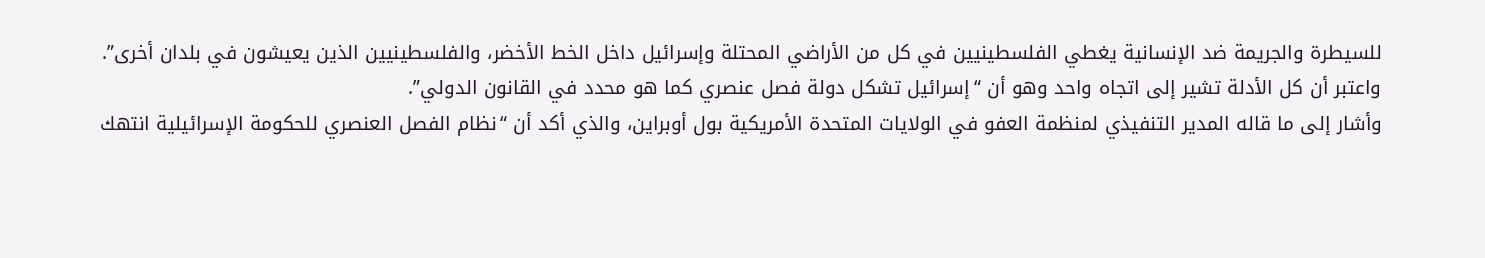للسيطرة والجريمة ضد الإنسانية يغطي الفلسطينيين في كل من الأراضي المحتلة وإسرائيل داخل الخط الأخضر، والفلسطينيين الذين يعيشون في بلدان أخرى”.
واعتبر أن كل الأدلة تشير إلى اتجاه واحد وهو أن “إسرائيل تشكل دولة فصل عنصري كما هو محدد في القانون الدولي”.
وأشار إلى ما قاله المدير التنفيذي لمنظمة العفو في الولايات المتحدة الأمريكية بول أوبراين، والذي أكد أن “نظام الفصل العنصري للحكومة الإسرائيلية انتهك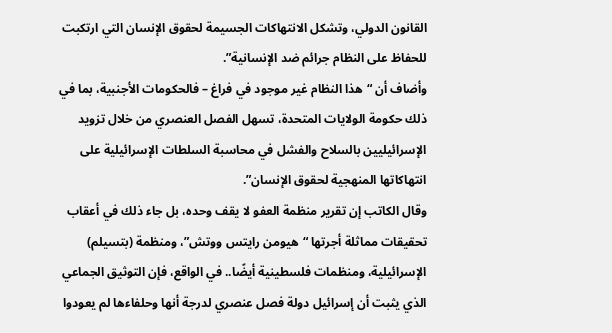القانون الدولي، وتشكل الانتهاكات الجسيمة لحقوق الإنسان التي ارتكبت للحفاظ على النظام جرائم ضد الإنسانية”.
وأضاف أن “هذا النظام غير موجود في فراغ – فالحكومات الأجنبية، بما في ذلك حكومة الولايات المتحدة، تسهل الفصل العنصري من خلال تزويد الإسرائيليين بالسلاح والفشل في محاسبة السلطات الإسرائيلية على انتهاكاتها المنهجية لحقوق الإنسان”.
وقال الكاتب إن تقرير منظمة العفو لا يقف وحده، بل جاء ذلك في أعقاب تحقيقات مماثلة أجرتها “هيومن رايتس ووتش”، ومنظمة (بتسيلم) الإسرائيلية، ومنظمات فلسطينية أيضًا.. في الواقع، فإن التوثيق الجماعي الذي يثبت أن إسرائيل دولة فصل عنصري لدرجة أنها وحلفاءها لم يعودوا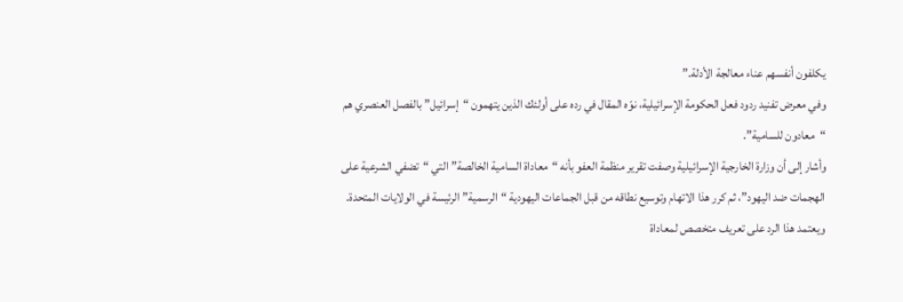يكلفون أنفسهم عناء معالجة الأدلة.”
وفي معرض تفنيد ردود فعل الحكومة الإسرائيلية، نوّه المقال في رده على أولئك الذين يتهمون “إسرائيل” بالفصل العنصري هم “معادون للسامية”.
وأشار إلى أن وزارة الخارجية الإسرائيلية وصفت تقرير منظمة العفو بأنه “معاداة السامية الخالصة” التي “تضفي الشرعية على الهجمات ضد اليهود”، ثم كرر هذا الاتهام وتوسيع نطاقه من قبل الجماعات اليهودية “الرسمية” الرئيسة في الولايات المتحدة.
ويعتمد هذا الرد على تعريف متخصص لمعاداة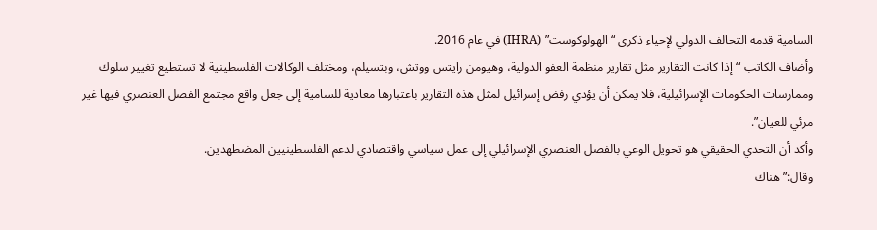السامية قدمه التحالف الدولي لإحياء ذكرى “الهولوكوست” (IHRA) في عام 2016.
وأضاف الكاتب “إذا كانت التقارير مثل تقارير منظمة العفو الدولية، وهيومن رايتس ووتش، وبتسيلم، ومختلف الوكالات الفلسطينية لا تستطيع تغيير سلوك وممارسات الحكومات الإسرائيلية، فلا يمكن أن يؤدي رفض إسرائيل لمثل هذه التقارير باعتبارها معادية للسامية إلى جعل واقع مجتمع الفصل العنصري فيها غير مرئي للعيان”.
وأكد أن التحدي الحقيقي هو تحويل الوعي بالفصل العنصري الإسرائيلي إلى عمل سياسي واقتصادي لدعم الفلسطينيين المضطهدين.
وقال:” هناك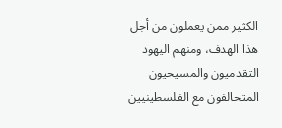الكثير ممن يعملون من أجل هذا الهدف، ومنهم اليهود التقدميون والمسيحيون المتحالفون مع الفلسطينيين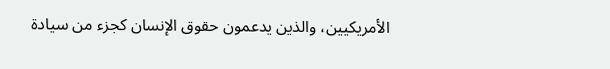الأمريكيين، والذين يدعمون حقوق الإنسان كجزء من سيادة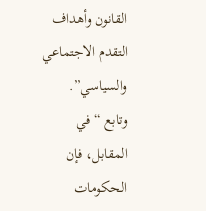القانون وأهداف التقدم الاجتماعي والسياسي”.
وتابع “في المقابل، فإن الحكومات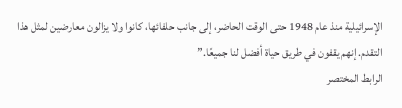الإسرائيلية منذ عام 1948 حتى الوقت الحاضر، إلى جانب حلفائها، كانوا ولا يزالون معارضين لمثل هذا التقدم. إنهم يقفون في طريق حياة أفضل لنا جميعًا.”
الرابط المختصر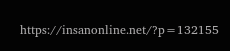https://insanonline.net/?p=132155